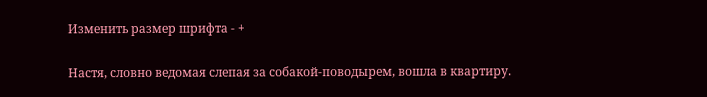Изменить размер шрифта - +

Настя, словно ведомая слепая за собакой-поводырем, вошла в квартиру.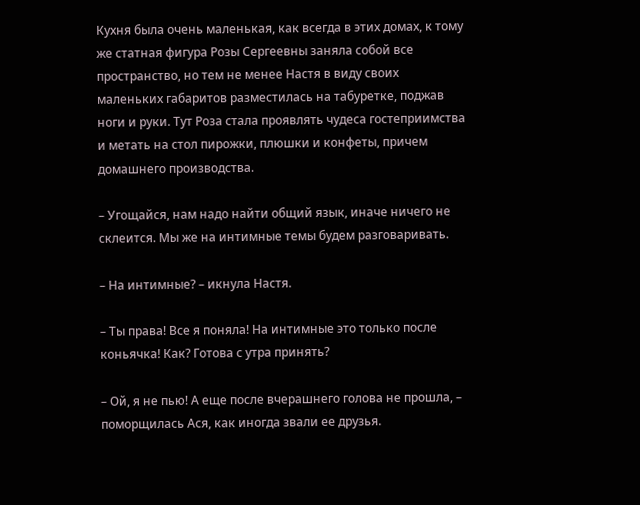Кухня была очень маленькая, как всегда в этих домах, к тому же статная фигура Розы Сергеевны заняла собой все пространство, но тем не менее Настя в виду своих маленьких габаритов разместилась на табуретке, поджав ноги и руки. Тут Роза стала проявлять чудеса гостеприимства и метать на стол пирожки, плюшки и конфеты, причем домашнего производства.

– Угощайся, нам надо найти общий язык, иначе ничего не склеится. Мы же на интимные темы будем разговаривать.

– На интимные? – икнула Настя.

– Ты права! Все я поняла! На интимные это только после коньячка! Как? Готова с утра принять?

– Ой, я не пью! А еще после вчерашнего голова не прошла, – поморщилась Ася, как иногда звали ее друзья.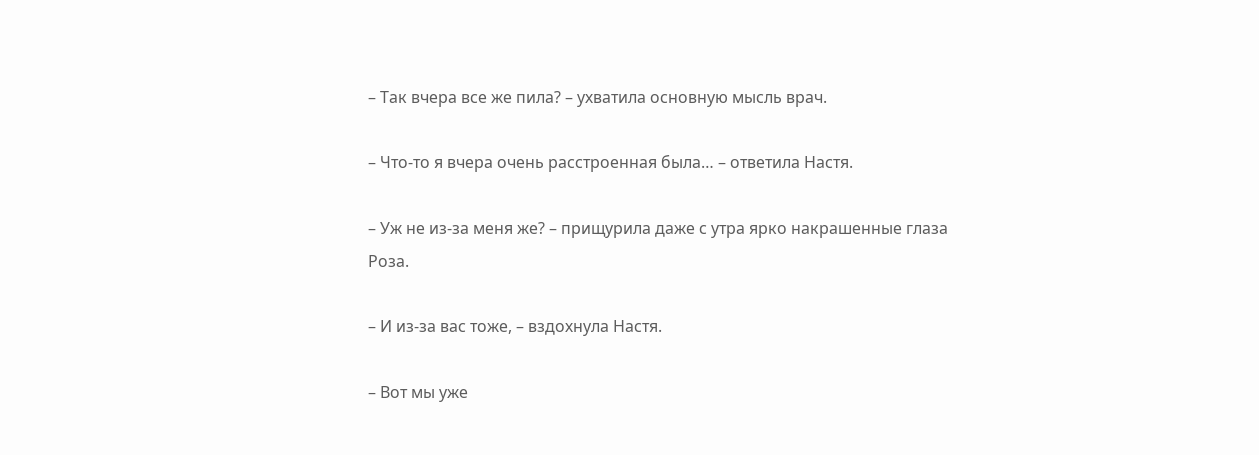– Так вчера все же пила? – ухватила основную мысль врач.

– Что-то я вчера очень расстроенная была… – ответила Настя.

– Уж не из-за меня же? – прищурила даже с утра ярко накрашенные глаза Роза.

– И из-за вас тоже, – вздохнула Настя.

– Вот мы уже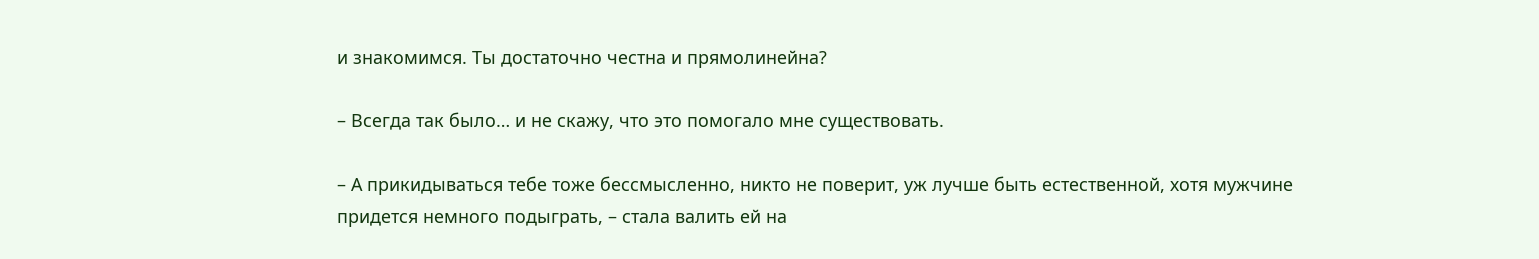и знакомимся. Ты достаточно честна и прямолинейна?

– Всегда так было… и не скажу, что это помогало мне существовать.

– А прикидываться тебе тоже бессмысленно, никто не поверит, уж лучше быть естественной, хотя мужчине придется немного подыграть, – стала валить ей на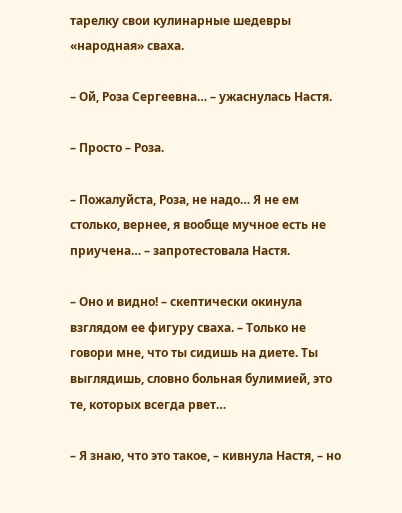тарелку свои кулинарные шедевры «народная» сваха.

– Ой, Роза Сергеевна… – ужаснулась Настя.

– Просто – Роза.

– Пожалуйста, Роза, не надо… Я не ем столько, вернее, я вообще мучное есть не приучена… – запротестовала Настя.

– Оно и видно! – скептически окинула взглядом ее фигуру сваха. – Только не говори мне, что ты сидишь на диете. Ты выглядишь, словно больная булимией, это те, которых всегда рвет…

– Я знаю, что это такое, – кивнула Настя, – но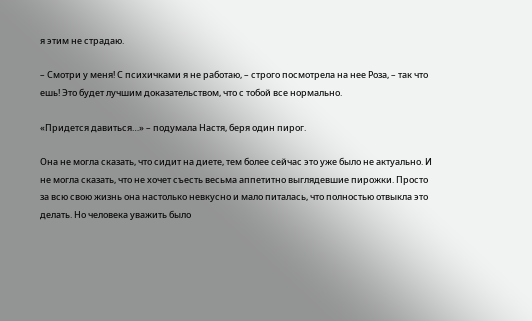я этим не страдаю.

– Смотри у меня! С психичками я не работаю, – строго посмотрела на нее Роза, – так что ешь! Это будет лучшим доказательством, что с тобой все нормально.

«Придется давиться…» – подумала Настя, беря один пирог.

Она не могла сказать, что сидит на диете, тем более сейчас это уже было не актуально. И не могла сказать, что не хочет съесть весьма аппетитно выглядевшие пирожки. Просто за всю свою жизнь она настолько невкусно и мало питалась, что полностью отвыкла это делать. Но человека уважить было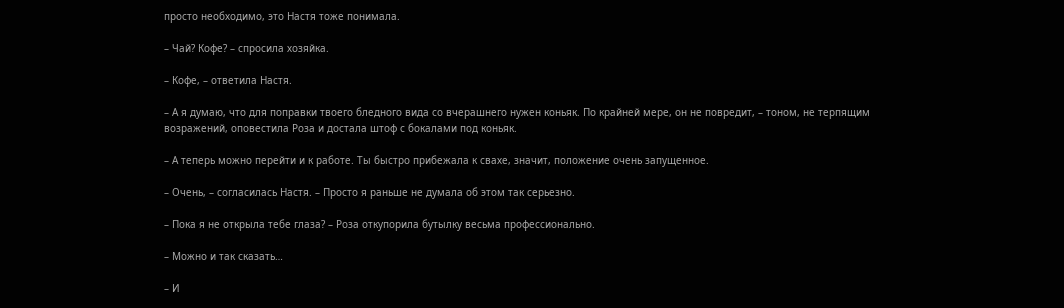просто необходимо, это Настя тоже понимала.

– Чай? Кофе? – спросила хозяйка.

– Кофе, – ответила Настя.

– А я думаю, что для поправки твоего бледного вида со вчерашнего нужен коньяк. По крайней мере, он не повредит, – тоном, не терпящим возражений, оповестила Роза и достала штоф с бокалами под коньяк.

– А теперь можно перейти и к работе. Ты быстро прибежала к свахе, значит, положение очень запущенное.

– Очень, – согласилась Настя. – Просто я раньше не думала об этом так серьезно.

– Пока я не открыла тебе глаза? – Роза откупорила бутылку весьма профессионально.

– Можно и так сказать…

– И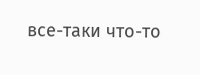все-таки что-то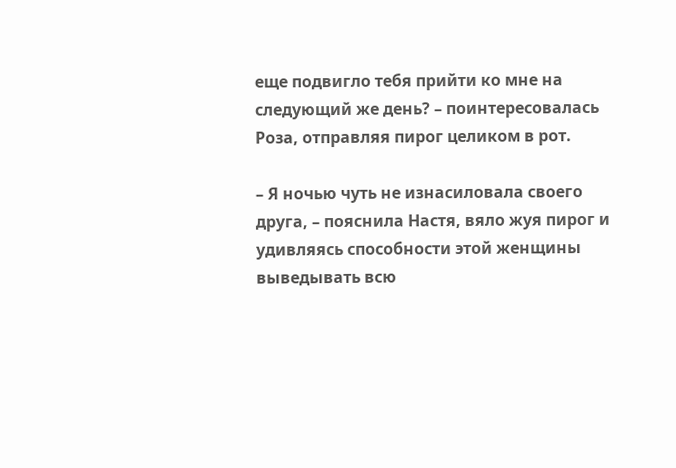еще подвигло тебя прийти ко мне на следующий же день? – поинтересовалась Роза, отправляя пирог целиком в рот.

– Я ночью чуть не изнасиловала своего друга, – пояснила Настя, вяло жуя пирог и удивляясь способности этой женщины выведывать всю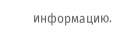информацию.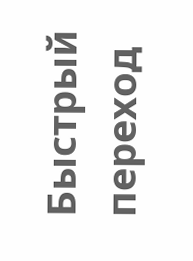Быстрый переход